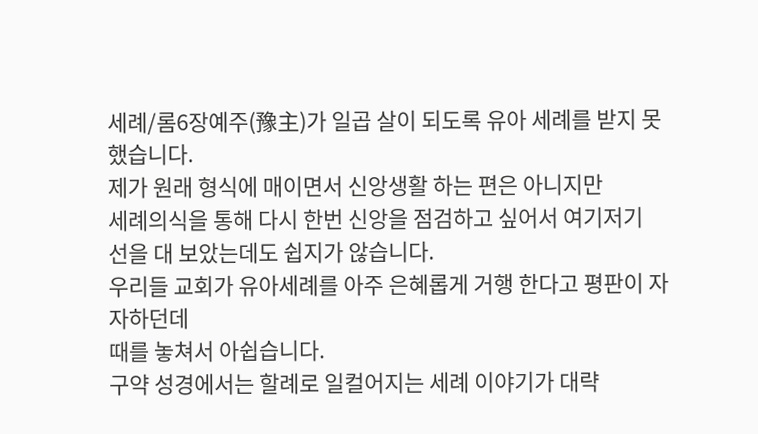세례/롬6장예주(豫主)가 일곱 살이 되도록 유아 세례를 받지 못했습니다.
제가 원래 형식에 매이면서 신앙생활 하는 편은 아니지만
세례의식을 통해 다시 한번 신앙을 점검하고 싶어서 여기저기
선을 대 보았는데도 쉽지가 않습니다.
우리들 교회가 유아세례를 아주 은혜롭게 거행 한다고 평판이 자자하던데
때를 놓쳐서 아쉽습니다.
구약 성경에서는 할례로 일컬어지는 세례 이야기가 대략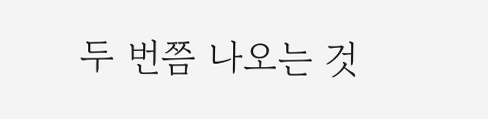두 번쯤 나오는 것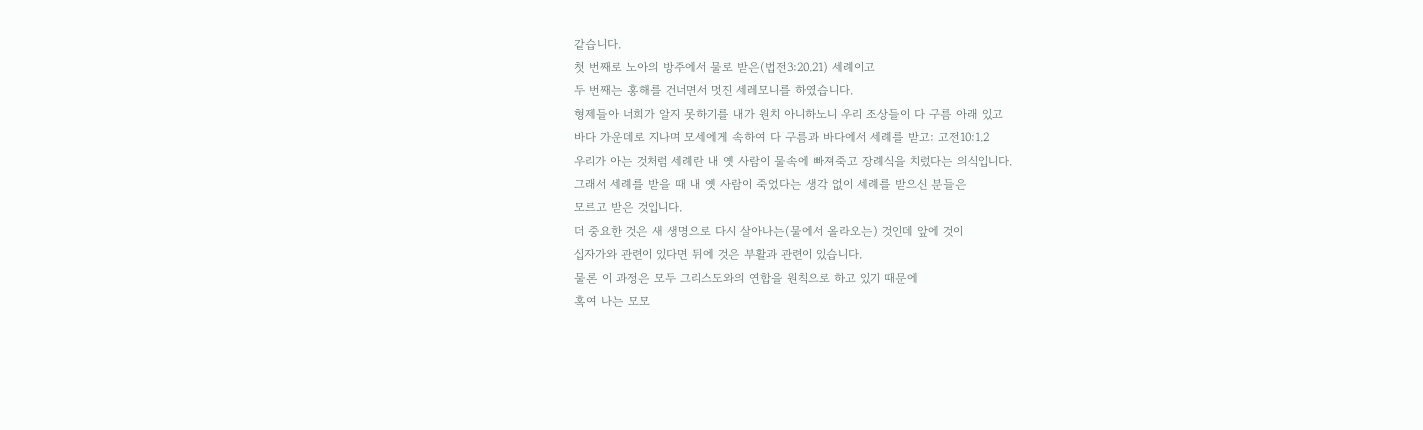같습니다.
첫 번째로 노아의 방주에서 물로 받은(법전3:20.21) 세례이고
두 번째는 홍해를 건너면서 멋진 세레모니를 하였습니다.
형제들아 너희가 알지 못하기를 내가 원치 아니하노니 우리 조상들이 다 구름 아래 있고
바다 가운데로 지나며 모세에게 속하여 다 구름과 바다에서 세례를 받고: 고전10:1.2
우리가 아는 것처럼 세례란 내 옛 사람이 물속에 빠져죽고 장례식을 치렀다는 의식입니다.
그래서 세례를 받을 때 내 옛 사람이 죽었다는 생각 없이 세례를 받으신 분들은
모르고 받은 것입니다.
더 중요한 것은 새 생명으로 다시 살아나는(물에서 올라오는) 것인데 앞에 것이
십자가와 관련이 있다면 뒤에 것은 부활과 관련이 있습니다.
물론 이 과정은 모두 그리스도와의 연합을 원칙으로 하고 있기 때문에
혹여 나는 모모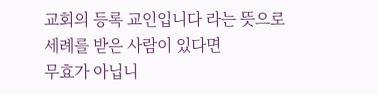교회의 등록 교인입니다 라는 뜻으로 세례를 받은 사람이 있다면
무효가 아닙니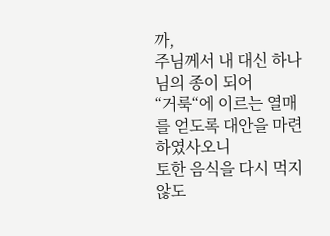까,
주님께서 내 대신 하나님의 종이 되어
“거룩“에 이르는 열매를 얻도록 대안을 마련하였사오니
토한 음식을 다시 먹지 않도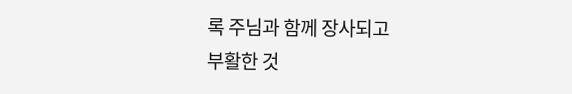록 주님과 함께 장사되고
부활한 것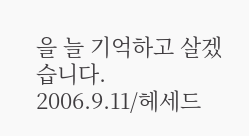을 늘 기억하고 살겠습니다.
2006.9.11/헤세드